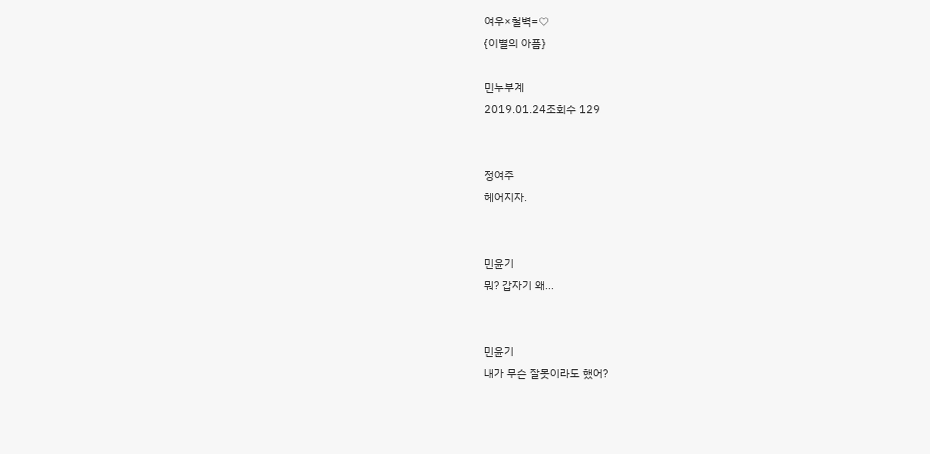여우×철벽=♡
{이별의 아픔}

민누부계
2019.01.24조회수 129


정여주
헤어지자.


민윤기
뭐? 갑자기 왜...


민윤기
내가 무슨 잘못이라도 했어?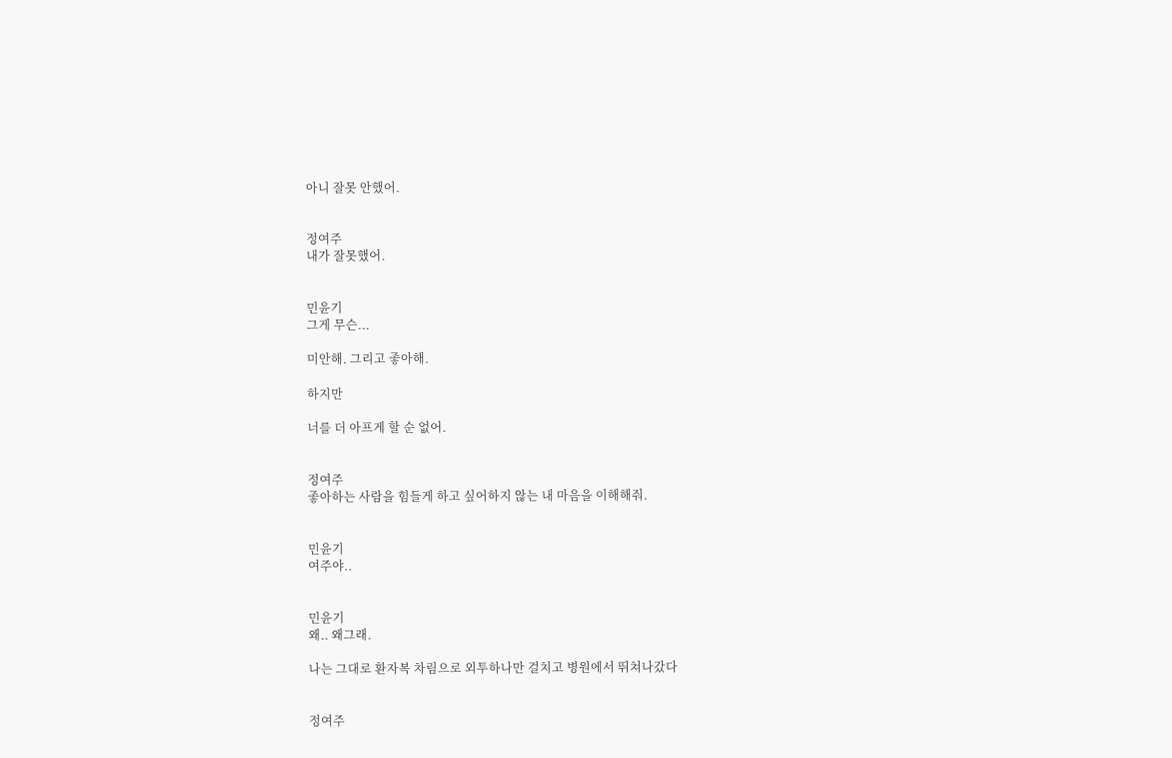아니 잘못 안했어.


정여주
내가 잘못했어.


민윤기
그게 무슨...

미안해. 그리고 좋아해.

하지만

너를 더 아프게 할 순 없어.


정여주
좋아하는 사람을 힘들게 하고 싶어하지 않는 내 마음을 이해해줘.


민윤기
여주야..


민윤기
왜.. 왜그래.

나는 그대로 환자복 차림으로 외투하나만 걸치고 병원에서 뛰쳐나갔다


정여주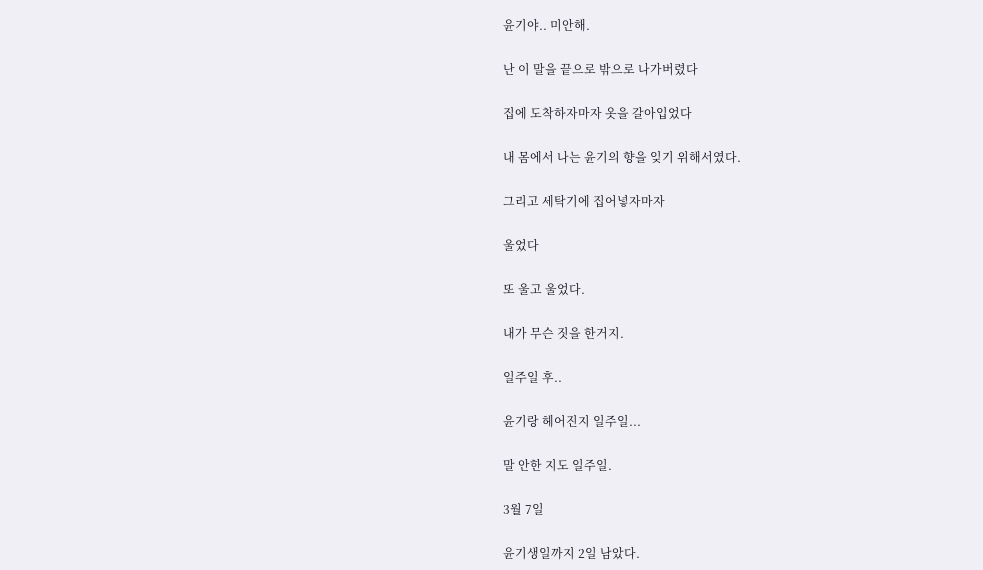윤기야.. 미안해.

난 이 말을 끝으로 밖으로 나가버렸다

집에 도착하자마자 옷을 갈아입었다

내 몸에서 나는 윤기의 향을 잊기 위해서였다.

그리고 세탁기에 집어넣자마자

울었다

또 울고 울었다.

내가 무슨 짓을 한거지.

일주일 후..

윤기랑 헤어진지 일주일...

말 안한 지도 일주일.

3월 7일

윤기생일까지 2일 남았다.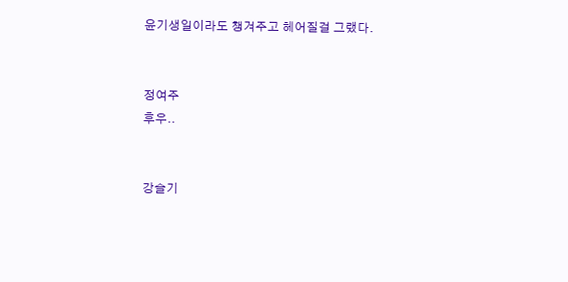윤기생일이라도 챙겨주고 헤어질걸 그랬다.


정여주
후우..


강슬기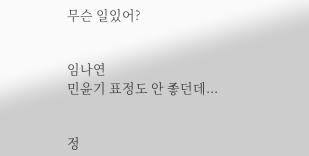무슨 일있어?


임나연
민윤기 표정도 안 좋던데...


정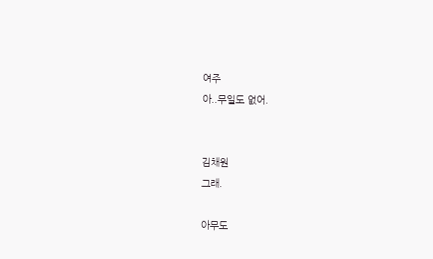여주
아..무일도 없어.


김채원
그래.

아무도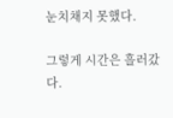눈치채지 못했다.

그렇게 시간은 흘러갔다.